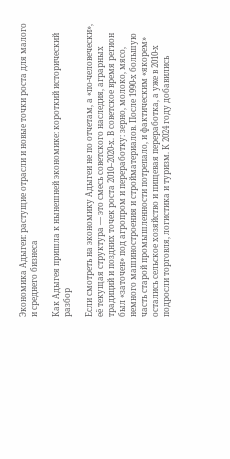Экономика Адыгеи: растущие отрасли и новые точки роста для малого и среднего бизнеса

Как Адыгея пришла к нынешней экономике: короткий исторический разбор

Если смотреть на экономику Адыгеи не по отчетам, а «по‑человечески», её текущая структура — это смесь советского наследия, аграрных традиций и поздних точек роста 2010–2020-х. В советское время регион был «заточен» под агропром и переработку: зерно, молоко, мясо, немного машиностроения и стройматериалов. После 1990-х большую часть старой промышленности потрепало, и фактическим «якорем» остались сельское хозяйство и пищевая переработка, а уже в 2010-х подросли торговля, логистика и туризм. К 2024 году добавились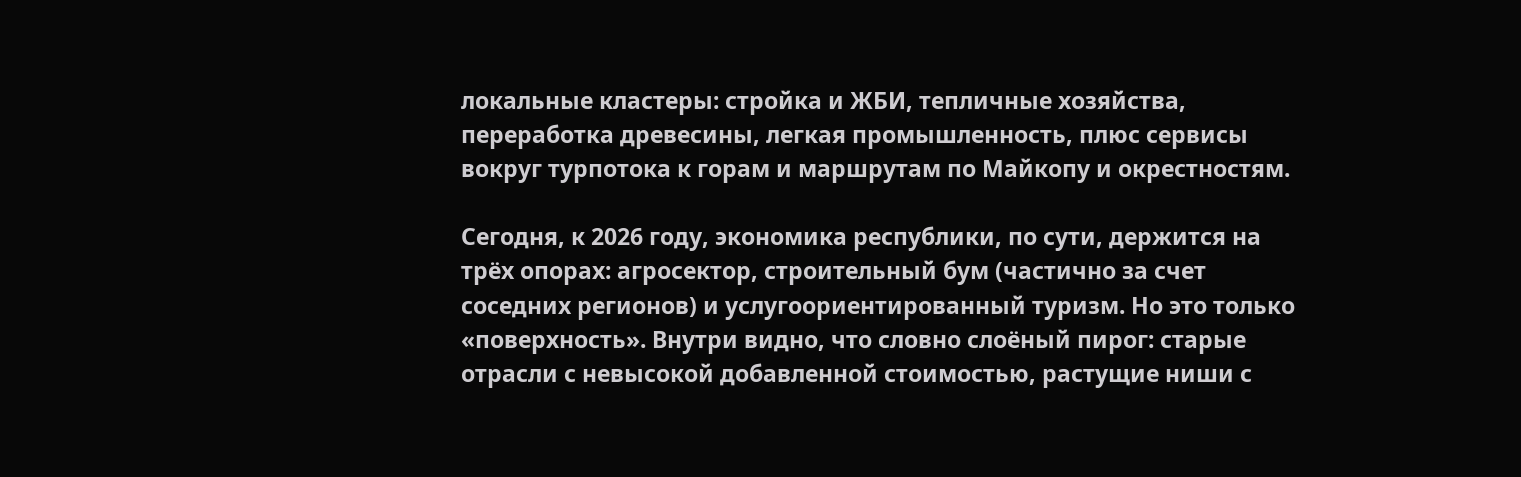локальные кластеры: стройка и ЖБИ, тепличные хозяйства, переработка древесины, легкая промышленность, плюс сервисы вокруг турпотока к горам и маршрутам по Майкопу и окрестностям.

Сегодня, к 2026 году, экономика республики, по сути, держится на трёх опорах: агросектор, строительный бум (частично за счет соседних регионов) и услугоориентированный туризм. Но это только «поверхность». Внутри видно, что словно слоёный пирог: старые отрасли с невысокой добавленной стоимостью, растущие ниши с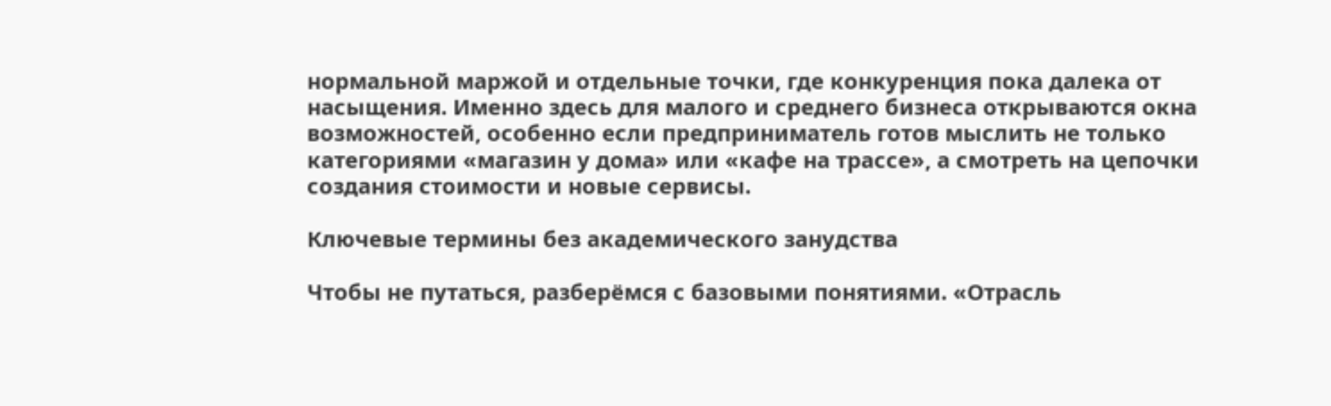нормальной маржой и отдельные точки, где конкуренция пока далека от насыщения. Именно здесь для малого и среднего бизнеса открываются окна возможностей, особенно если предприниматель готов мыслить не только категориями «магазин у дома» или «кафе на трассе», а смотреть на цепочки создания стоимости и новые сервисы.

Ключевые термины без академического занудства

Чтобы не путаться, разберёмся с базовыми понятиями. «Отрасль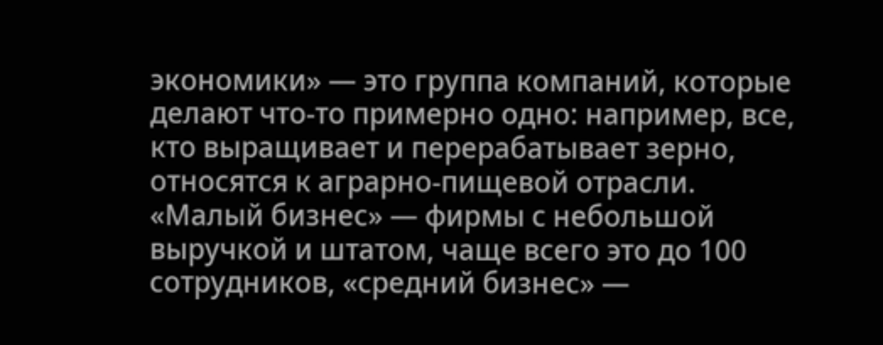экономики» — это группа компаний, которые делают что‑то примерно одно: например, все, кто выращивает и перерабатывает зерно, относятся к аграрно‑пищевой отрасли. «Малый бизнес» — фирмы с небольшой выручкой и штатом, чаще всего это до 100 сотрудников, «средний бизнес» —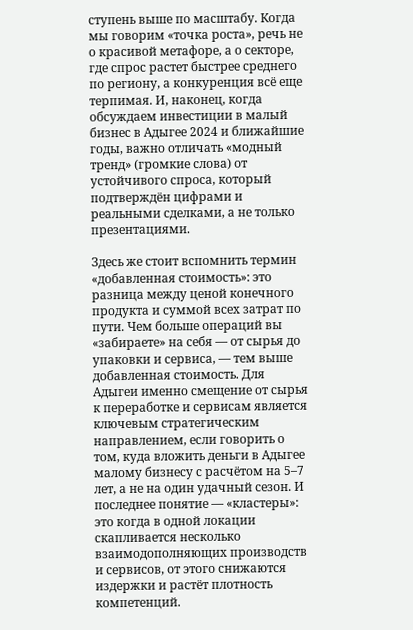ступень выше по масштабу. Когда мы говорим «точка роста», речь не о красивой метафоре, а о секторе, где спрос растет быстрее среднего по региону, а конкуренция всё еще терпимая. И, наконец, когда обсуждаем инвестиции в малый бизнес в Адыгее 2024 и ближайшие годы, важно отличать «модный тренд» (громкие слова) от устойчивого спроса, который подтверждён цифрами и реальными сделками, а не только презентациями.

Здесь же стоит вспомнить термин «добавленная стоимость»: это разница между ценой конечного продукта и суммой всех затрат по пути. Чем больше операций вы «забираете» на себя — от сырья до упаковки и сервиса, — тем выше добавленная стоимость. Для Адыгеи именно смещение от сырья к переработке и сервисам является ключевым стратегическим направлением, если говорить о том, куда вложить деньги в Адыгее малому бизнесу с расчётом на 5–7 лет, а не на один удачный сезон. И последнее понятие — «кластеры»: это когда в одной локации скапливается несколько взаимодополняющих производств и сервисов, от этого снижаются издержки и растёт плотность компетенций.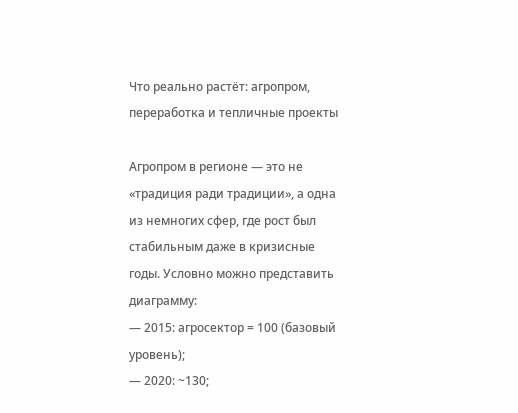Что реально растёт: агропром, переработка и тепличные проекты

Агропром в регионе — это не «традиция ради традиции», а одна из немногих сфер, где рост был стабильным даже в кризисные годы. Условно можно представить диаграмму:
— 2015: агросектор = 100 (базовый уровень);
— 2020: ~130;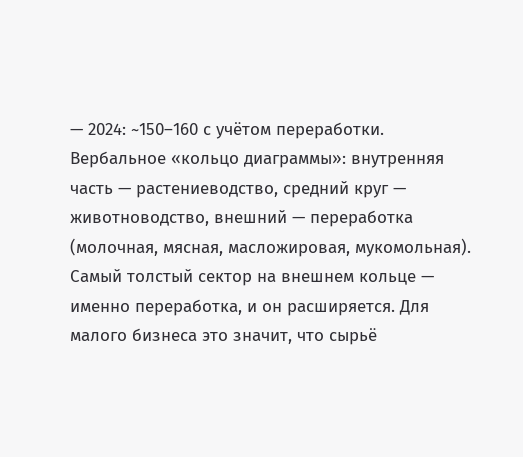— 2024: ~150–160 с учётом переработки.
Вербальное «кольцо диаграммы»: внутренняя часть — растениеводство, средний круг — животноводство, внешний — переработка (молочная, мясная, масложировая, мукомольная). Самый толстый сектор на внешнем кольце — именно переработка, и он расширяется. Для малого бизнеса это значит, что сырьё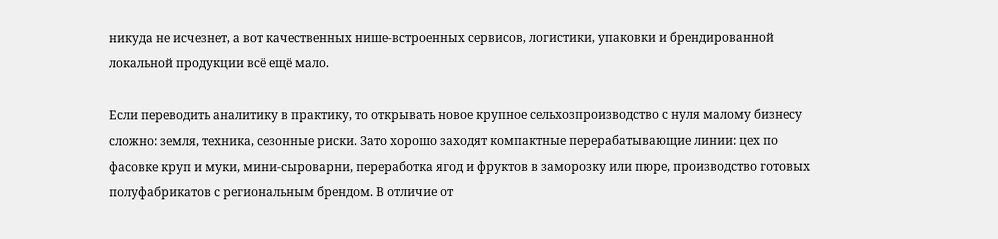никуда не исчезнет, а вот качественных нише-встроенных сервисов, логистики, упаковки и брендированной локальной продукции всё ещё мало.

Если переводить аналитику в практику, то открывать новое крупное сельхозпроизводство с нуля малому бизнесу сложно: земля, техника, сезонные риски. Зато хорошо заходят компактные перерабатывающие линии: цех по фасовке круп и муки, мини-сыроварни, переработка ягод и фруктов в заморозку или пюре, производство готовых полуфабрикатов с региональным брендом. В отличие от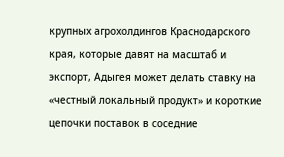крупных агрохолдингов Краснодарского края, которые давят на масштаб и экспорт, Адыгея может делать ставку на «честный локальный продукт» и короткие цепочки поставок в соседние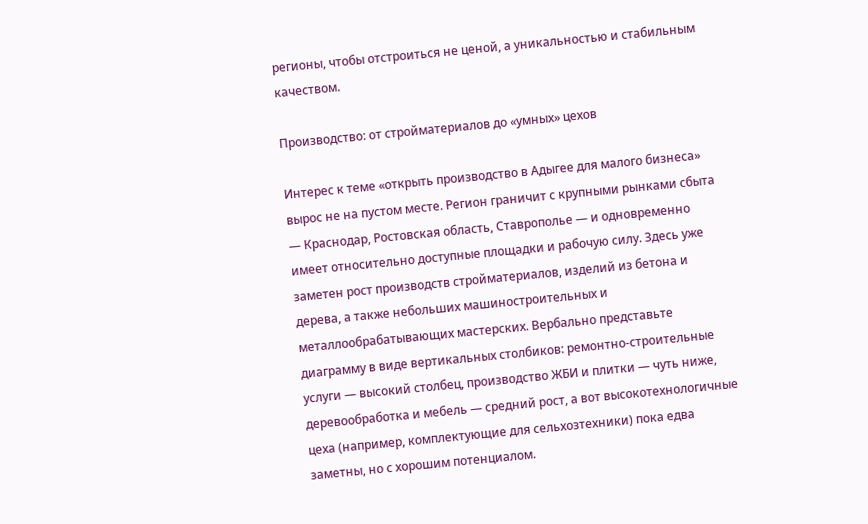регионы, чтобы отстроиться не ценой, а уникальностью и стабильным качеством.

Производство: от стройматериалов до «умных» цехов

Интерес к теме «открыть производство в Адыгее для малого бизнеса» вырос не на пустом месте. Регион граничит с крупными рынками сбыта — Краснодар, Ростовская область, Ставрополье — и одновременно имеет относительно доступные площадки и рабочую силу. Здесь уже заметен рост производств стройматериалов, изделий из бетона и дерева, а также небольших машиностроительных и металлообрабатывающих мастерских. Вербально представьте диаграмму в виде вертикальных столбиков: ремонтно‑строительные услуги — высокий столбец, производство ЖБИ и плитки — чуть ниже, деревообработка и мебель — средний рост, а вот высокотехнологичные цеха (например, комплектующие для сельхозтехники) пока едва заметны, но с хорошим потенциалом.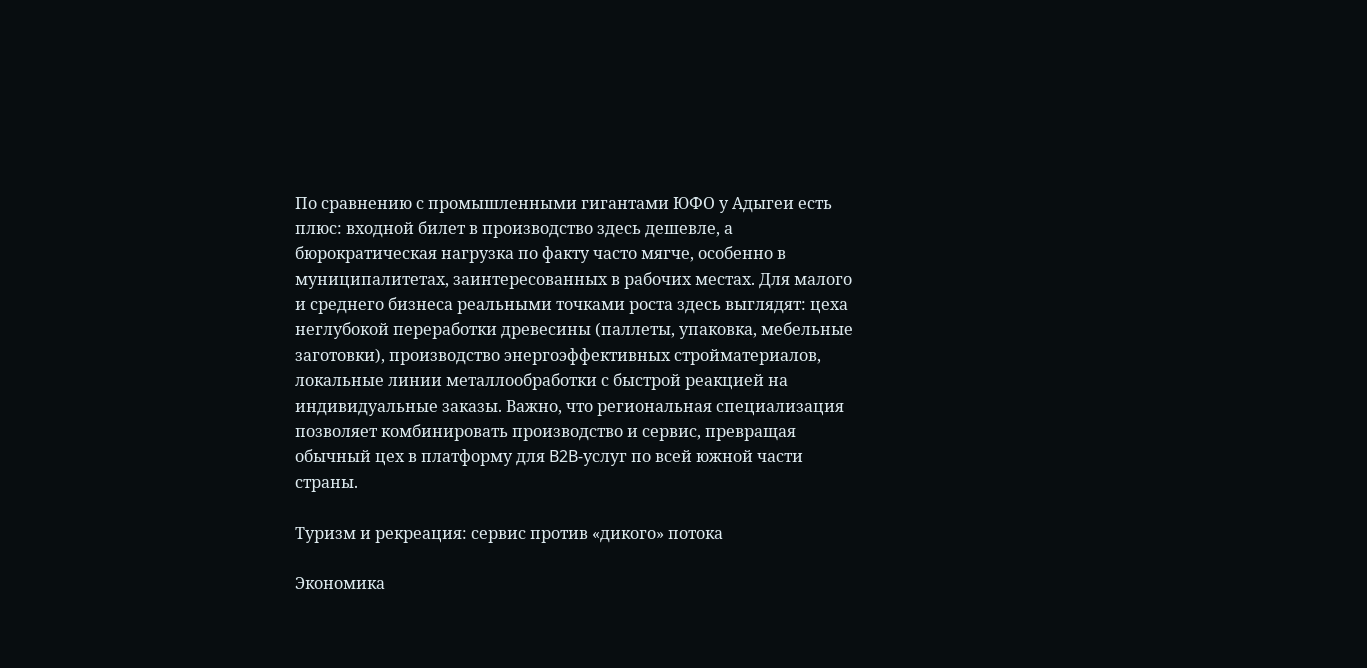По сравнению с промышленными гигантами ЮФО у Адыгеи есть плюс: входной билет в производство здесь дешевле, а бюрократическая нагрузка по факту часто мягче, особенно в муниципалитетах, заинтересованных в рабочих местах. Для малого и среднего бизнеса реальными точками роста здесь выглядят: цеха неглубокой переработки древесины (паллеты, упаковка, мебельные заготовки), производство энергоэффективных стройматериалов, локальные линии металлообработки с быстрой реакцией на индивидуальные заказы. Важно, что региональная специализация позволяет комбинировать производство и сервис, превращая обычный цех в платформу для B2B‑услуг по всей южной части страны.

Туризм и рекреация: сервис против «дикого» потока

Экономика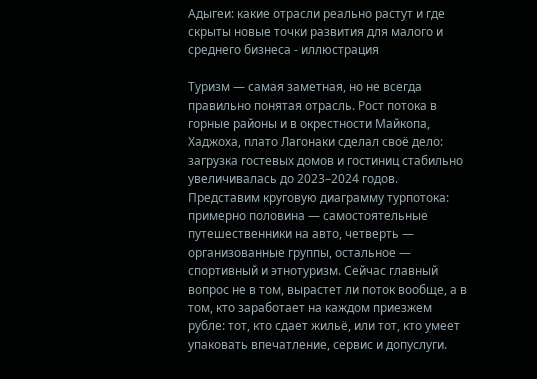Адыгеи: какие отрасли реально растут и где скрыты новые точки развития для малого и среднего бизнеса - иллюстрация

Туризм — самая заметная, но не всегда правильно понятая отрасль. Рост потока в горные районы и в окрестности Майкопа, Хаджоха, плато Лагонаки сделал своё дело: загрузка гостевых домов и гостиниц стабильно увеличивалась до 2023–2024 годов. Представим круговую диаграмму турпотока: примерно половина — самостоятельные путешественники на авто, четверть — организованные группы, остальное — спортивный и этнотуризм. Сейчас главный вопрос не в том, вырастет ли поток вообще, а в том, кто заработает на каждом приезжем рубле: тот, кто сдает жильё, или тот, кто умеет упаковать впечатление, сервис и допуслуги.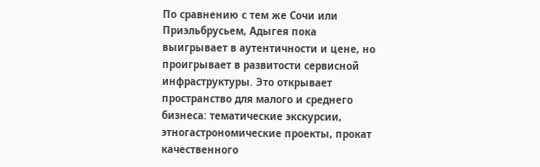По сравнению с тем же Сочи или Приэльбрусьем, Адыгея пока выигрывает в аутентичности и цене, но проигрывает в развитости сервисной инфраструктуры. Это открывает пространство для малого и среднего бизнеса: тематические экскурсии, этногастрономические проекты, прокат качественного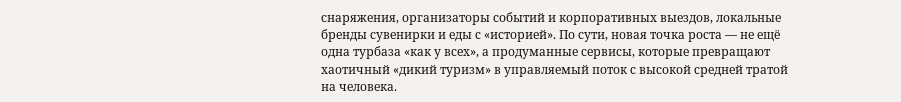снаряжения, организаторы событий и корпоративных выездов, локальные бренды сувенирки и еды с «историей». По сути, новая точка роста — не ещё одна турбаза «как у всех», а продуманные сервисы, которые превращают хаотичный «дикий туризм» в управляемый поток с высокой средней тратой на человека.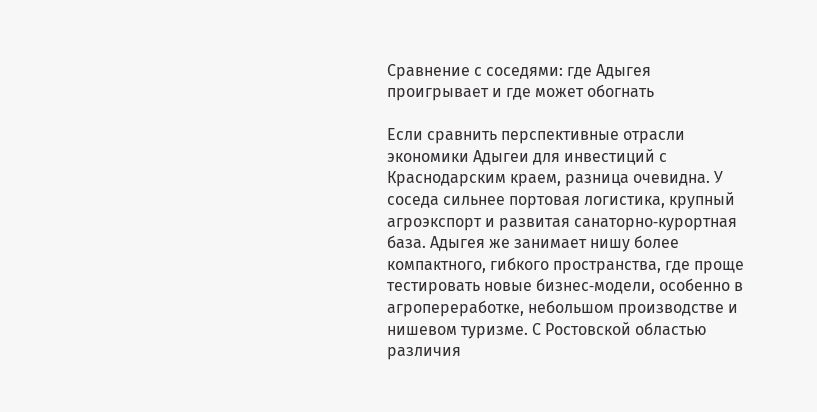Сравнение с соседями: где Адыгея проигрывает и где может обогнать

Если сравнить перспективные отрасли экономики Адыгеи для инвестиций с Краснодарским краем, разница очевидна. У соседа сильнее портовая логистика, крупный агроэкспорт и развитая санаторно‑курортная база. Адыгея же занимает нишу более компактного, гибкого пространства, где проще тестировать новые бизнес‑модели, особенно в агропереработке, небольшом производстве и нишевом туризме. С Ростовской областью различия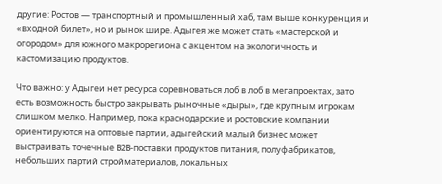другие: Ростов — транспортный и промышленный хаб, там выше конкуренция и «входной билет», но и рынок шире. Адыгея же может стать «мастерской и огородом» для южного макрорегиона с акцентом на экологичность и кастомизацию продуктов.

Что важно: у Адыгеи нет ресурса соревноваться лоб в лоб в мегапроектах, зато есть возможность быстро закрывать рыночные «дыры», где крупным игрокам слишком мелко. Например, пока краснодарские и ростовские компании ориентируются на оптовые партии, адыгейский малый бизнес может выстраивать точечные B2B‑поставки продуктов питания, полуфабрикатов, небольших партий стройматериалов, локальных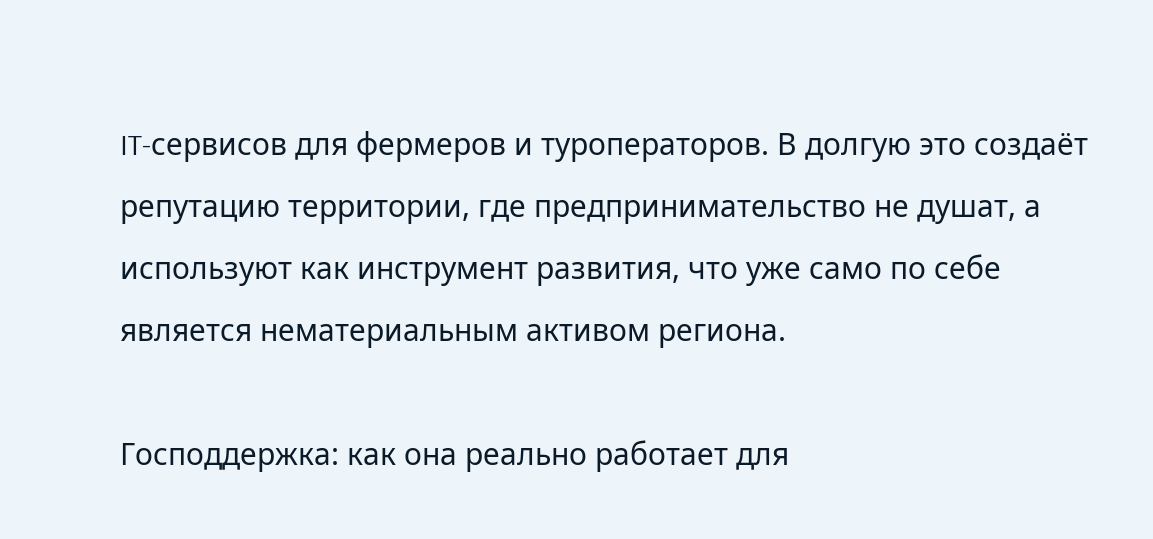IT‑сервисов для фермеров и туроператоров. В долгую это создаёт репутацию территории, где предпринимательство не душат, а используют как инструмент развития, что уже само по себе является нематериальным активом региона.

Господдержка: как она реально работает для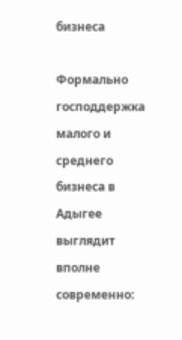бизнеса

Формально господдержка малого и среднего бизнеса в Адыгее выглядит вполне современно: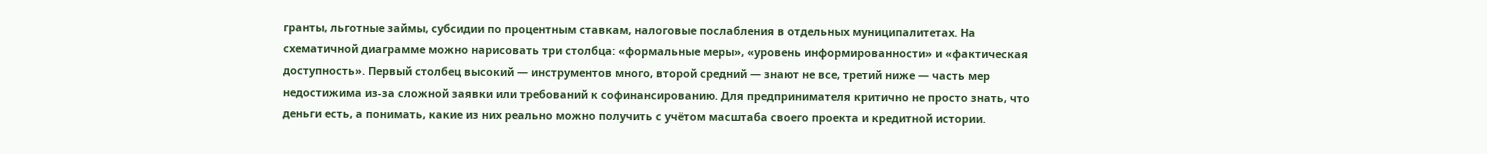гранты, льготные займы, субсидии по процентным ставкам, налоговые послабления в отдельных муниципалитетах. На схематичной диаграмме можно нарисовать три столбца: «формальные меры», «уровень информированности» и «фактическая доступность». Первый столбец высокий — инструментов много, второй средний — знают не все, третий ниже — часть мер недостижима из‑за сложной заявки или требований к софинансированию. Для предпринимателя критично не просто знать, что деньги есть, а понимать, какие из них реально можно получить с учётом масштаба своего проекта и кредитной истории.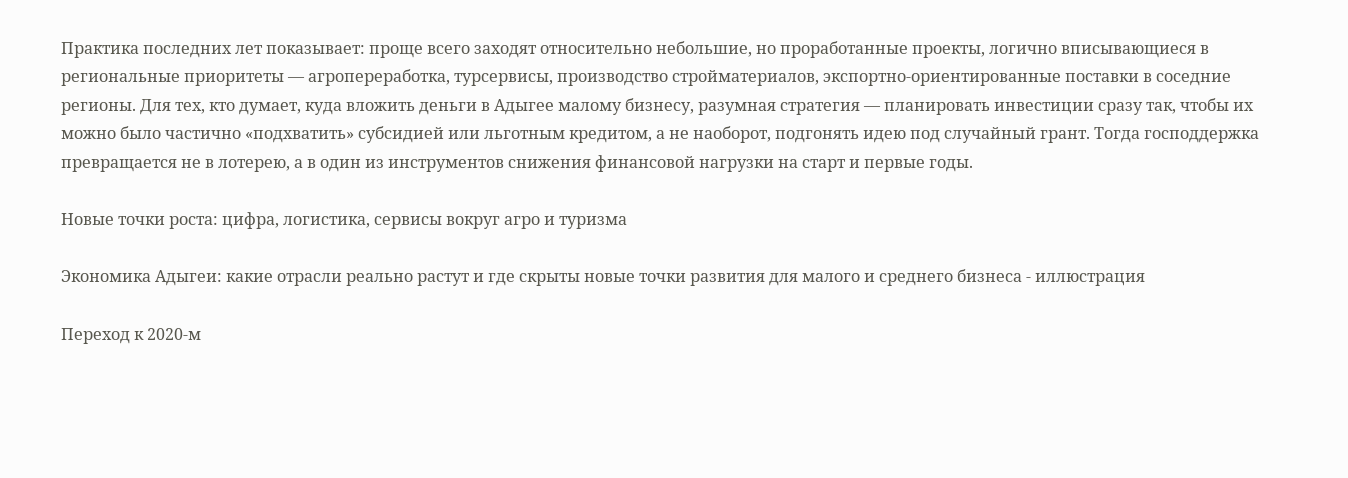Практика последних лет показывает: проще всего заходят относительно небольшие, но проработанные проекты, логично вписывающиеся в региональные приоритеты — агропереработка, турсервисы, производство стройматериалов, экспортно-ориентированные поставки в соседние регионы. Для тех, кто думает, куда вложить деньги в Адыгее малому бизнесу, разумная стратегия — планировать инвестиции сразу так, чтобы их можно было частично «подхватить» субсидией или льготным кредитом, а не наоборот, подгонять идею под случайный грант. Тогда господдержка превращается не в лотерею, а в один из инструментов снижения финансовой нагрузки на старт и первые годы.

Новые точки роста: цифра, логистика, сервисы вокруг агро и туризма

Экономика Адыгеи: какие отрасли реально растут и где скрыты новые точки развития для малого и среднего бизнеса - иллюстрация

Переход к 2020‑м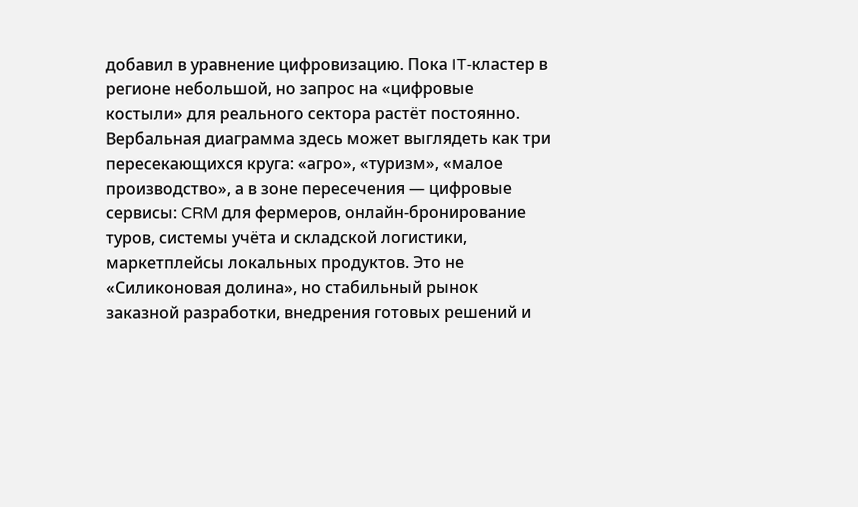добавил в уравнение цифровизацию. Пока IT‑кластер в регионе небольшой, но запрос на «цифровые костыли» для реального сектора растёт постоянно. Вербальная диаграмма здесь может выглядеть как три пересекающихся круга: «агро», «туризм», «малое производство», а в зоне пересечения — цифровые сервисы: CRM для фермеров, онлайн‑бронирование туров, системы учёта и складской логистики, маркетплейсы локальных продуктов. Это не «Силиконовая долина», но стабильный рынок заказной разработки, внедрения готовых решений и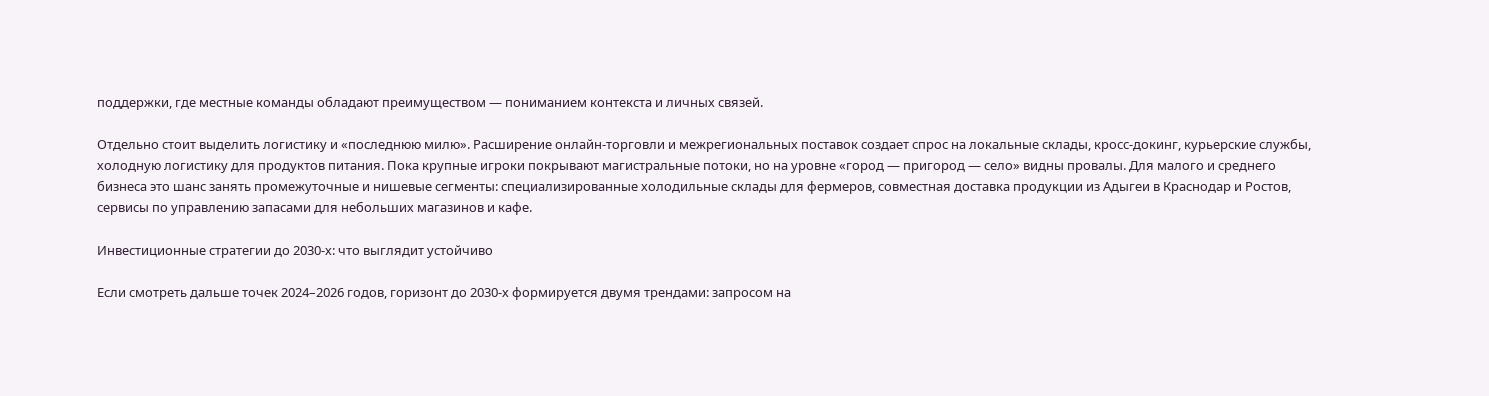поддержки, где местные команды обладают преимуществом — пониманием контекста и личных связей.

Отдельно стоит выделить логистику и «последнюю милю». Расширение онлайн‑торговли и межрегиональных поставок создает спрос на локальные склады, кросс‑докинг, курьерские службы, холодную логистику для продуктов питания. Пока крупные игроки покрывают магистральные потоки, но на уровне «город — пригород — село» видны провалы. Для малого и среднего бизнеса это шанс занять промежуточные и нишевые сегменты: специализированные холодильные склады для фермеров, совместная доставка продукции из Адыгеи в Краснодар и Ростов, сервисы по управлению запасами для небольших магазинов и кафе.

Инвестиционные стратегии до 2030-х: что выглядит устойчиво

Если смотреть дальше точек 2024–2026 годов, горизонт до 2030-х формируется двумя трендами: запросом на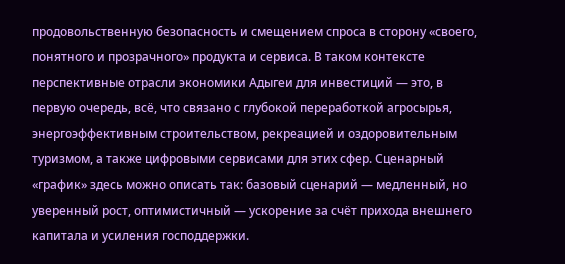продовольственную безопасность и смещением спроса в сторону «своего, понятного и прозрачного» продукта и сервиса. В таком контексте перспективные отрасли экономики Адыгеи для инвестиций — это, в первую очередь, всё, что связано с глубокой переработкой агросырья, энергоэффективным строительством, рекреацией и оздоровительным туризмом, а также цифровыми сервисами для этих сфер. Сценарный «график» здесь можно описать так: базовый сценарий — медленный, но уверенный рост, оптимистичный — ускорение за счёт прихода внешнего капитала и усиления господдержки.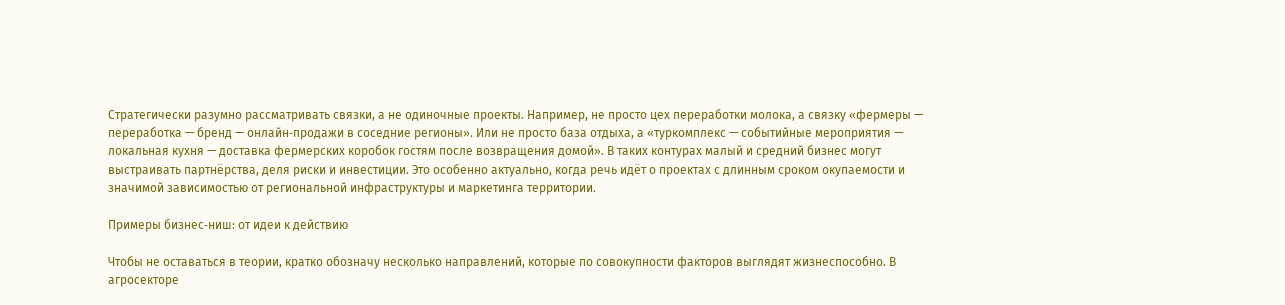Стратегически разумно рассматривать связки, а не одиночные проекты. Например, не просто цех переработки молока, а связку «фермеры — переработка — бренд — онлайн‑продажи в соседние регионы». Или не просто база отдыха, а «туркомплекс — событийные мероприятия — локальная кухня — доставка фермерских коробок гостям после возвращения домой». В таких контурах малый и средний бизнес могут выстраивать партнёрства, деля риски и инвестиции. Это особенно актуально, когда речь идёт о проектах с длинным сроком окупаемости и значимой зависимостью от региональной инфраструктуры и маркетинга территории.

Примеры бизнес‑ниш: от идеи к действию

Чтобы не оставаться в теории, кратко обозначу несколько направлений, которые по совокупности факторов выглядят жизнеспособно. В агросекторе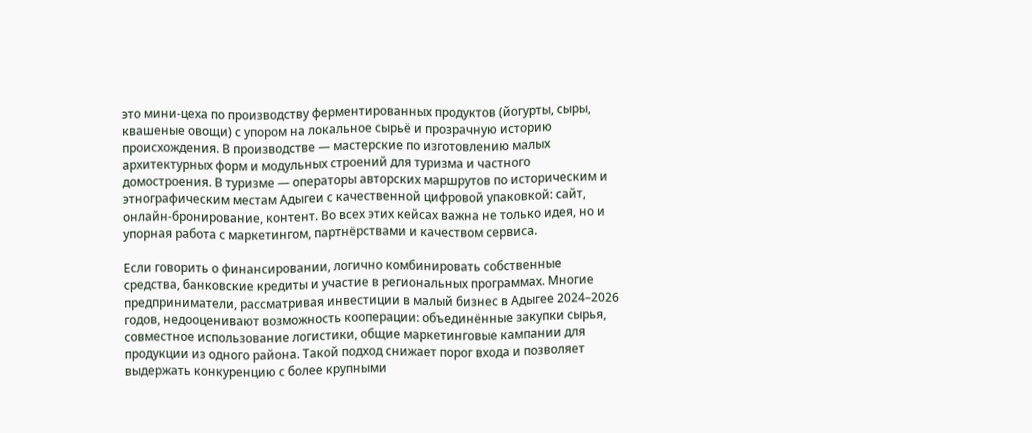это мини‑цеха по производству ферментированных продуктов (йогурты, сыры, квашеные овощи) с упором на локальное сырьё и прозрачную историю происхождения. В производстве — мастерские по изготовлению малых архитектурных форм и модульных строений для туризма и частного домостроения. В туризме — операторы авторских маршрутов по историческим и этнографическим местам Адыгеи с качественной цифровой упаковкой: сайт, онлайн‑бронирование, контент. Во всех этих кейсах важна не только идея, но и упорная работа с маркетингом, партнёрствами и качеством сервиса.

Если говорить о финансировании, логично комбинировать собственные средства, банковские кредиты и участие в региональных программах. Многие предприниматели, рассматривая инвестиции в малый бизнес в Адыгее 2024–2026 годов, недооценивают возможность кооперации: объединённые закупки сырья, совместное использование логистики, общие маркетинговые кампании для продукции из одного района. Такой подход снижает порог входа и позволяет выдержать конкуренцию с более крупными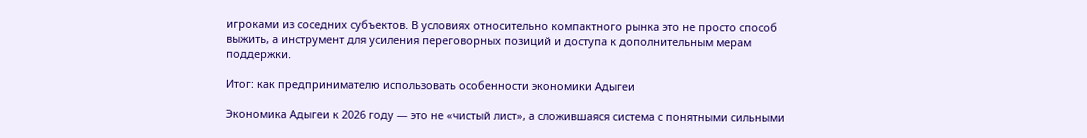игроками из соседних субъектов. В условиях относительно компактного рынка это не просто способ выжить, а инструмент для усиления переговорных позиций и доступа к дополнительным мерам поддержки.

Итог: как предпринимателю использовать особенности экономики Адыгеи

Экономика Адыгеи к 2026 году — это не «чистый лист», а сложившаяся система с понятными сильными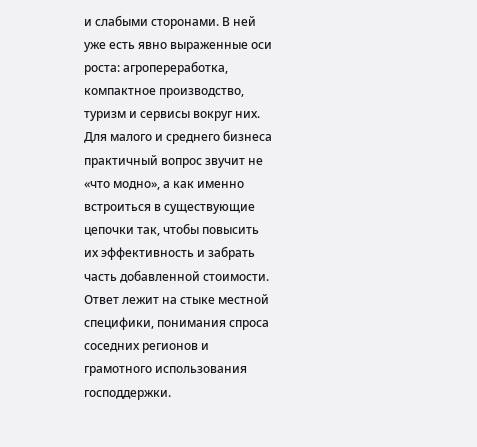и слабыми сторонами. В ней уже есть явно выраженные оси роста: агропереработка, компактное производство, туризм и сервисы вокруг них. Для малого и среднего бизнеса практичный вопрос звучит не «что модно», а как именно встроиться в существующие цепочки так, чтобы повысить их эффективность и забрать часть добавленной стоимости. Ответ лежит на стыке местной специфики, понимания спроса соседних регионов и грамотного использования господдержки.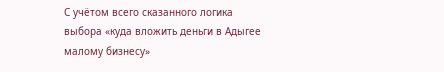С учётом всего сказанного логика выбора «куда вложить деньги в Адыгее малому бизнесу»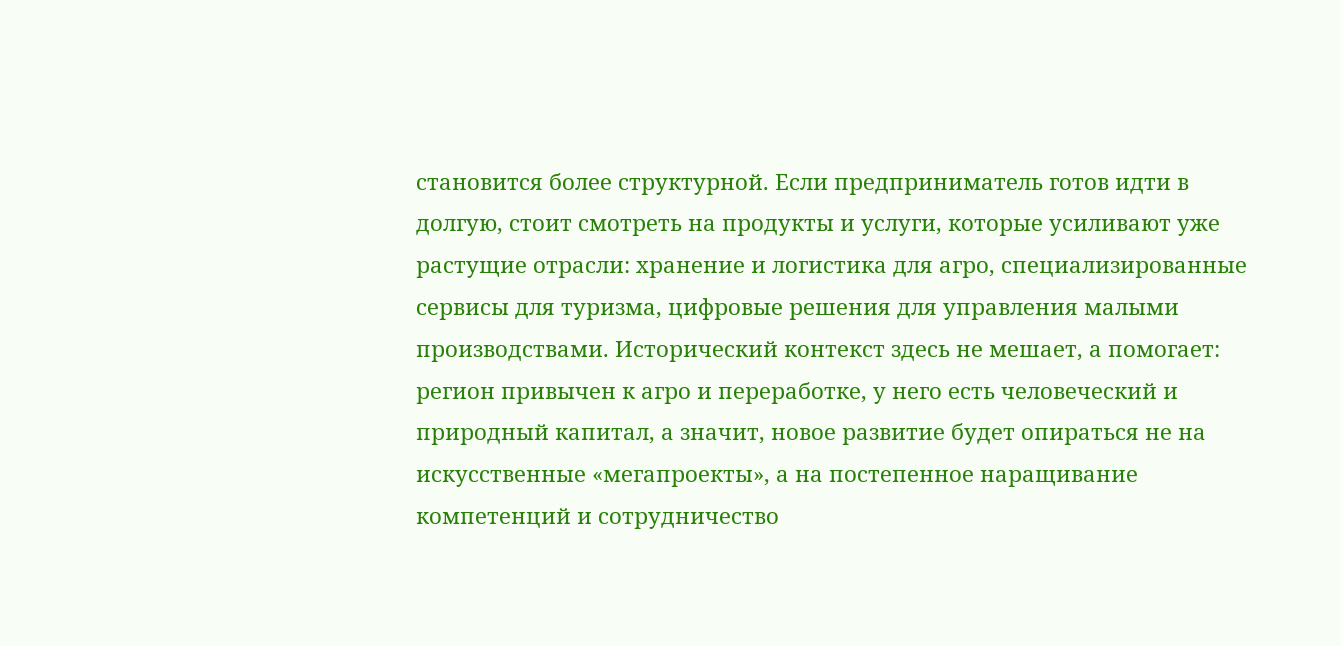становится более структурной. Если предприниматель готов идти в долгую, стоит смотреть на продукты и услуги, которые усиливают уже растущие отрасли: хранение и логистика для агро, специализированные сервисы для туризма, цифровые решения для управления малыми производствами. Исторический контекст здесь не мешает, а помогает: регион привычен к агро и переработке, у него есть человеческий и природный капитал, а значит, новое развитие будет опираться не на искусственные «мегапроекты», а на постепенное наращивание компетенций и сотрудничество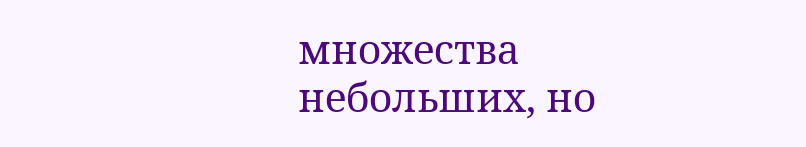множества небольших, но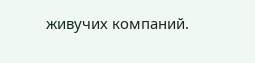живучих компаний.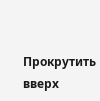Прокрутить вверх